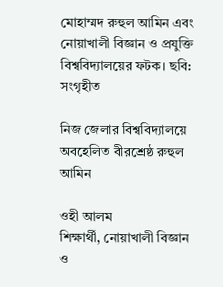মোহাম্মদ রুহুল আমিন এবং নোয়াখালী বিজ্ঞান ও প্রযুক্তি বিশ্ববিদ্যালয়ের ফটক। ছবি: সংগৃহীত

নিজ জেলার বিশ্ববিদ্যালয়ে অবহেলিত বীরশ্রেষ্ঠ রুহুল আমিন

ওহী আলম
শিক্ষার্থী, নোয়াখালী বিজ্ঞান ও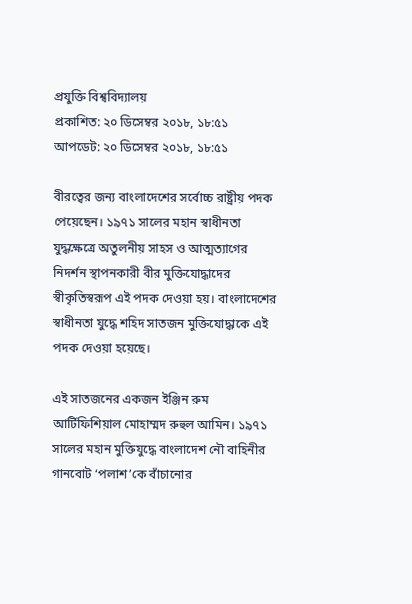প্রযুক্তি বিশ্ববিদ্যালয়
প্রকাশিত: ২০ ডিসেম্বর ২০১৮, ১৮:৫১
আপডেট: ২০ ডিসেম্বর ২০১৮, ১৮:৫১

বীরত্বের জন্য বাংলাদেশের সর্বোচ্চ রাষ্ট্রীয় পদক পেয়েছেন। ১৯৭১ সালের মহান স্বাধীনতা যুদ্ধক্ষেত্রে অতুলনীয় সাহস ও আত্মত্যাগের নিদর্শন স্থাপনকারী বীর মুক্তিযোদ্ধাদের স্বীকৃতিস্বরূপ এই পদক দেওয়া হয়। বাংলাদেশের স্বাধীনতা যুদ্ধে শহিদ সাতজন মুক্তিযোদ্ধাকে এই পদক দেওয়া হয়েছে।

এই সাতজনের একজন ইঞ্জিন রুম আর্টিফিশিয়াল মোহাম্মদ রুহুল আমিন। ১৯৭১ সালের মহান মুক্তিযুদ্ধে বাংলাদেশ নৌ বাহিনীর গানবোট ‘পলাশ’কে বাঁচানোর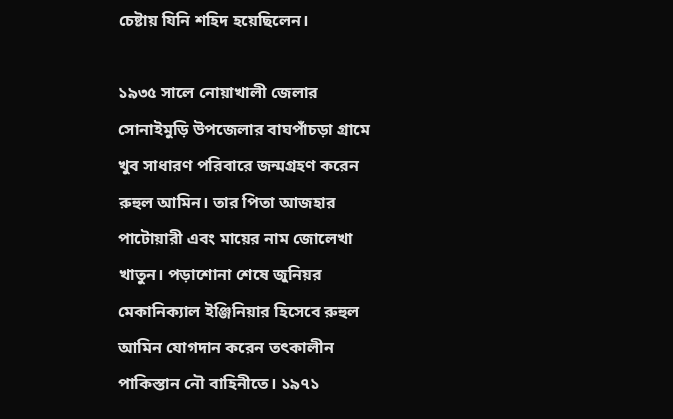চেষ্টায় যিনি শহিদ হয়েছিলেন।

১৯৩৫ সালে নোয়াখালী জেলার সোনাইমুড়ি উপজেলার বাঘপাঁচড়া গ্রামে খুব সাধারণ পরিবারে জন্মগ্রহণ করেন রুহুল আমিন। তার পিতা আজহার পাটোয়ারী এবং মায়ের নাম জোলেখা খাতুন। পড়াশোনা শেষে জুনিয়র মেকানিক্যাল ইঞ্জিনিয়ার হিসেবে রুহুল আমিন যোগদান করেন তৎকালীন পাকিস্তান নৌ বাহিনীতে। ১৯৭১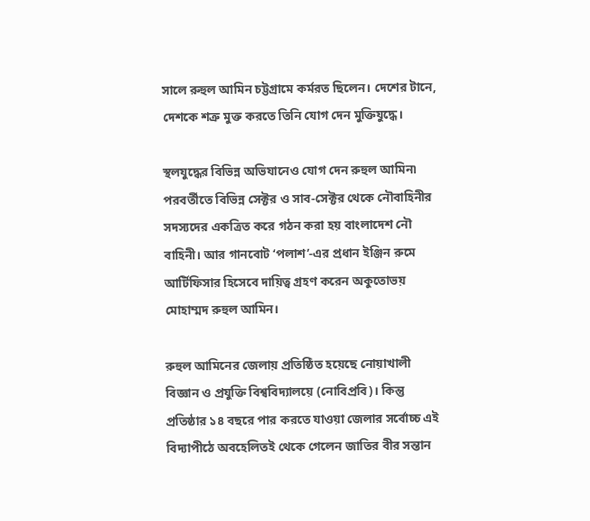সালে রুহুল আমিন চট্টগ্রামে কর্মরত ছিলেন। দেশের টানে, দেশকে শত্রু মুক্ত করতে তিনি যোগ দেন মুক্তিযুদ্ধে।

স্থলযুদ্ধের বিভিন্ন অভিযানেও যোগ দেন রুহুল আমিন৷ পরবর্তীতে বিভিন্ন সেক্টর ও সাব-সেক্টর থেকে নৌবাহিনীর সদস্যদের একত্রিত করে গঠন করা হয় বাংলাদেশ নৌ বাহিনী। আর গানবোট ‘পলাশ’-এর প্রধান ইঞ্জিন রুমে আর্টিফিসার হিসেবে দায়িত্ব গ্রহণ করেন অকুতোভয় মোহাম্মদ রুহুল আমিন।

রুহুল আমিনের জেলায় প্রতিষ্ঠিত হয়েছে নোয়াখালী বিজ্ঞান ও প্রযুক্তি বিশ্ববিদ্যালয়ে (নোবিপ্রবি)। কিন্তু প্রতিষ্ঠার ১৪ বছরে পার করতে যাওয়া জেলার সর্বোচ্চ এই বিদ্যাপীঠে অবহেলিতই থেকে গেলেন জাতির বীর সন্তান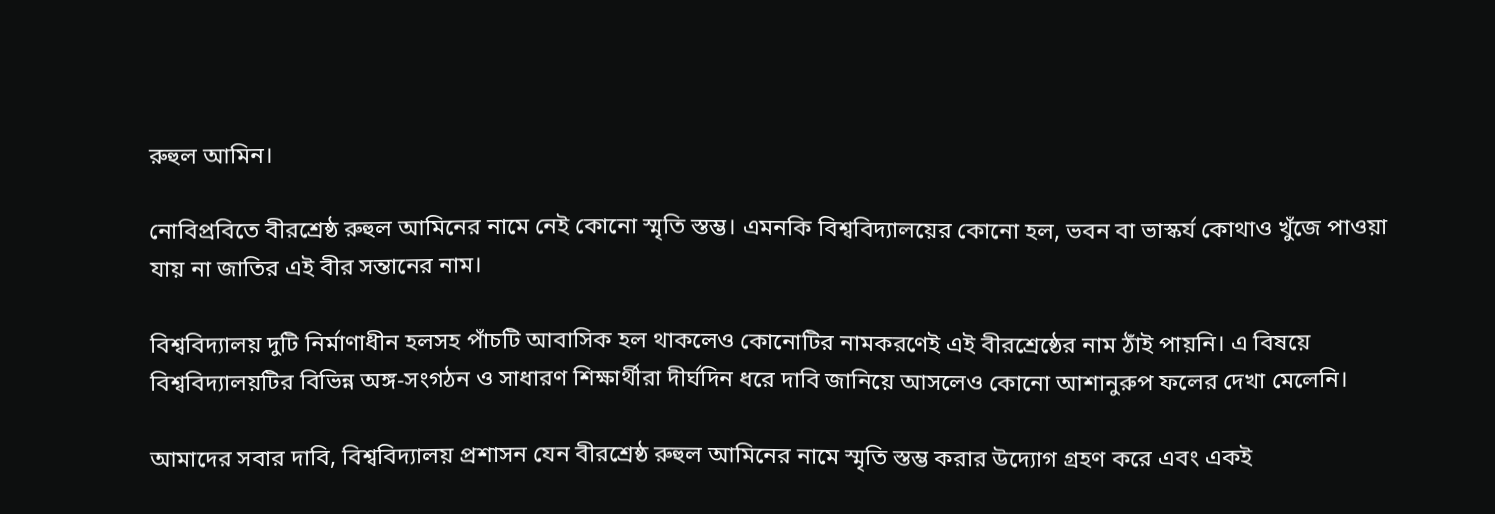রুহুল আমিন।

নোবিপ্রবিতে বীরশ্রেষ্ঠ রুহুল আমিনের নামে নেই কোনো স্মৃতি স্তম্ভ। এমনকি বিশ্ববিদ্যালয়ের কোনো হল, ভবন বা ভাস্কর্য কোথাও খুঁজে পাওয়া যায় না জাতির এই বীর সন্তানের নাম।

বিশ্ববিদ্যালয় দুটি নির্মাণাধীন হলসহ পাঁচটি আবাসিক হল থাকলেও কোনোটির নামকরণেই এই বীরশ্রেষ্ঠের নাম ঠাঁই পায়নি। এ বিষয়ে বিশ্ববিদ্যালয়টির বিভিন্ন অঙ্গ-সংগঠন ও সাধারণ শিক্ষার্থীরা দীর্ঘদিন ধরে দাবি জানিয়ে আসলেও কোনো আশানুরুপ ফলের দেখা মেলেনি।

আমাদের সবার দাবি, বিশ্ববিদ্যালয় প্রশাসন যেন বীরশ্রেষ্ঠ রুহুল আমিনের নামে স্মৃতি স্তম্ভ করার উদ্যোগ গ্রহণ করে এবং একই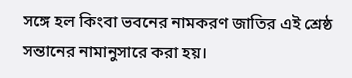সঙ্গে হল কিংবা ভবনের নামকরণ জাতির এই শ্রেষ্ঠ সন্তানের নামানুসারে করা হয়।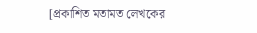[প্রকাশিত মতামত লেখকের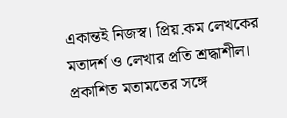একান্তই নিজস্ব। প্রিয়.কম লেখকের মতাদর্শ ও লেখার প্রতি শ্রদ্ধাশীল। প্রকাশিত মতামতের সঙ্গে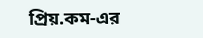প্রিয়.কম-এর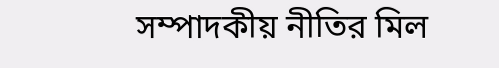সম্পাদকীয় নীতির মিল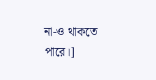না-ও থাকতে পারে।]